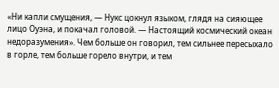«Ни капли смущения, — Нукс цокнул языком, глядя на сияющее лицо Оуэна, и покачал головой. — Настоящий космический океан недоразумения». Чем больше он говорил, тем сильнее пересыхало в горле, тем больше горело внутри, и тем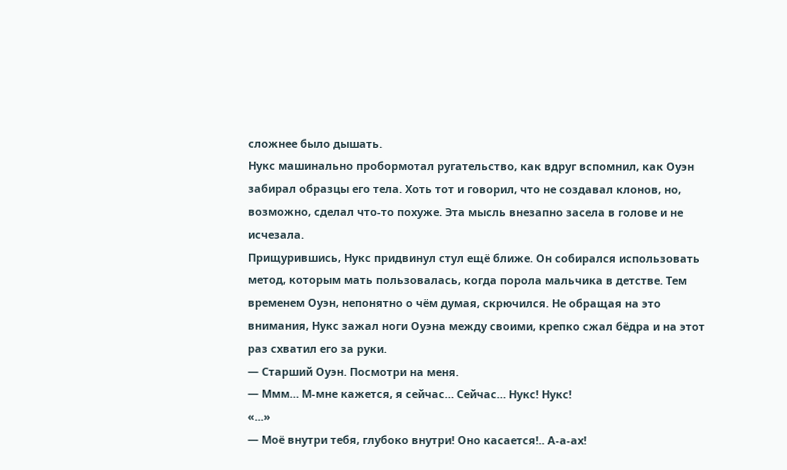сложнее было дышать.
Нукс машинально пробормотал ругательство, как вдруг вспомнил, как Оуэн забирал образцы его тела. Хоть тот и говорил, что не создавал клонов, но, возможно, сделал что-то похуже. Эта мысль внезапно засела в голове и не исчезала.
Прищурившись, Нукс придвинул стул ещё ближе. Он собирался использовать метод, которым мать пользовалась, когда порола мальчика в детстве. Тем временем Оуэн, непонятно о чём думая, скрючился. Не обращая на это внимания, Нукс зажал ноги Оуэна между своими, крепко сжал бёдра и на этот раз схватил его за руки.
— Старший Оуэн. Посмотри на меня.
— Ммм… М-мне кажется, я сейчас… Сейчас… Нукс! Нукс!
«...»
— Моё внутри тебя, глубоко внутри! Оно касается!.. А-а-ах!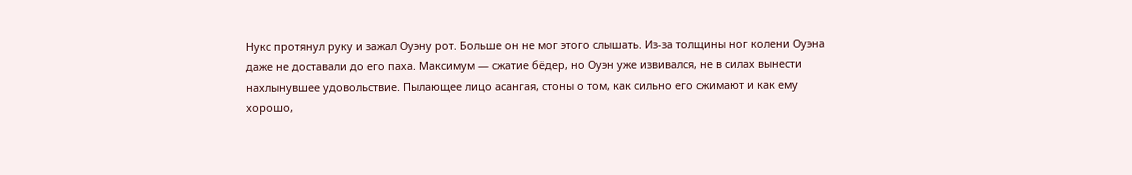Нукс протянул руку и зажал Оуэну рот. Больше он не мог этого слышать. Из-за толщины ног колени Оуэна даже не доставали до его паха. Максимум — сжатие бёдер, но Оуэн уже извивался, не в силах вынести нахлынувшее удовольствие. Пылающее лицо асангая, стоны о том, как сильно его сжимают и как ему хорошо,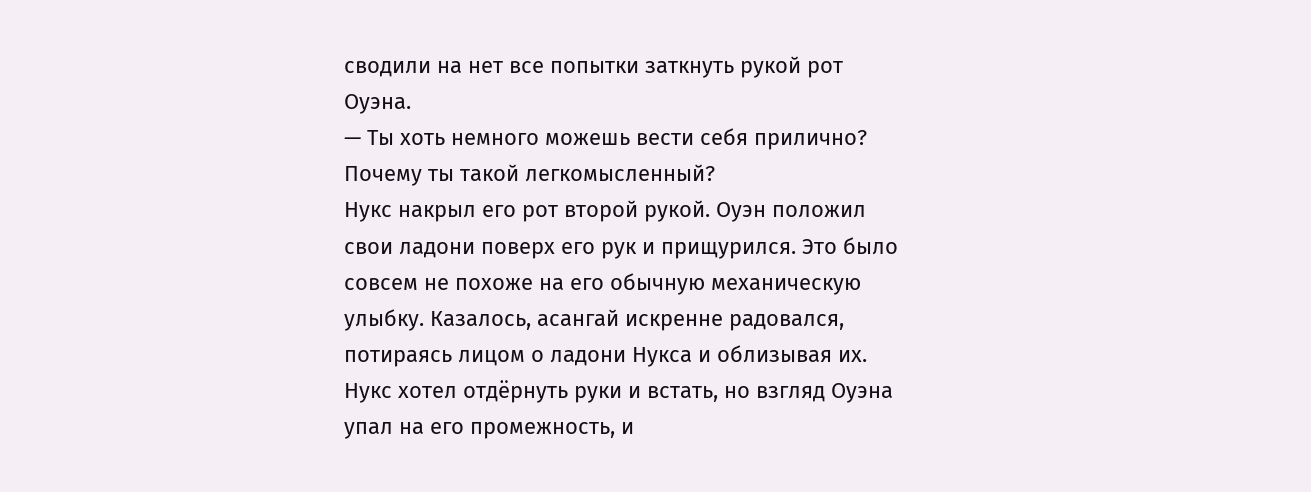сводили на нет все попытки заткнуть рукой рот Оуэна.
— Ты хоть немного можешь вести себя прилично? Почему ты такой легкомысленный?
Нукс накрыл его рот второй рукой. Оуэн положил свои ладони поверх его рук и прищурился. Это было совсем не похоже на его обычную механическую улыбку. Казалось, асангай искренне радовался, потираясь лицом о ладони Нукса и облизывая их.
Нукс хотел отдёрнуть руки и встать, но взгляд Оуэна упал на его промежность, и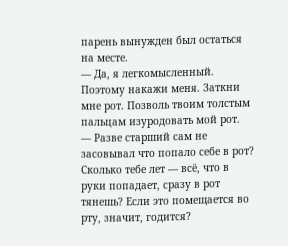парень вынужден был остаться на месте.
— Да, я легкомысленный. Поэтому накажи меня. Заткни мне рот. Позволь твоим толстым пальцам изуродовать мой рот.
— Разве старший сам не засовывал что попало себе в рот? Сколько тебе лет — всё, что в руки попадает, сразу в рот тянешь? Если это помещается во рту, значит, годится?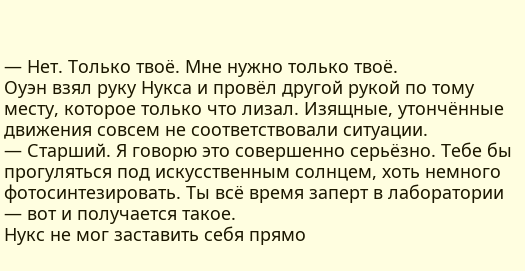— Нет. Только твоё. Мне нужно только твоё.
Оуэн взял руку Нукса и провёл другой рукой по тому месту, которое только что лизал. Изящные, утончённые движения совсем не соответствовали ситуации.
— Старший. Я говорю это совершенно серьёзно. Тебе бы прогуляться под искусственным солнцем, хоть немного фотосинтезировать. Ты всё время заперт в лаборатории — вот и получается такое.
Нукс не мог заставить себя прямо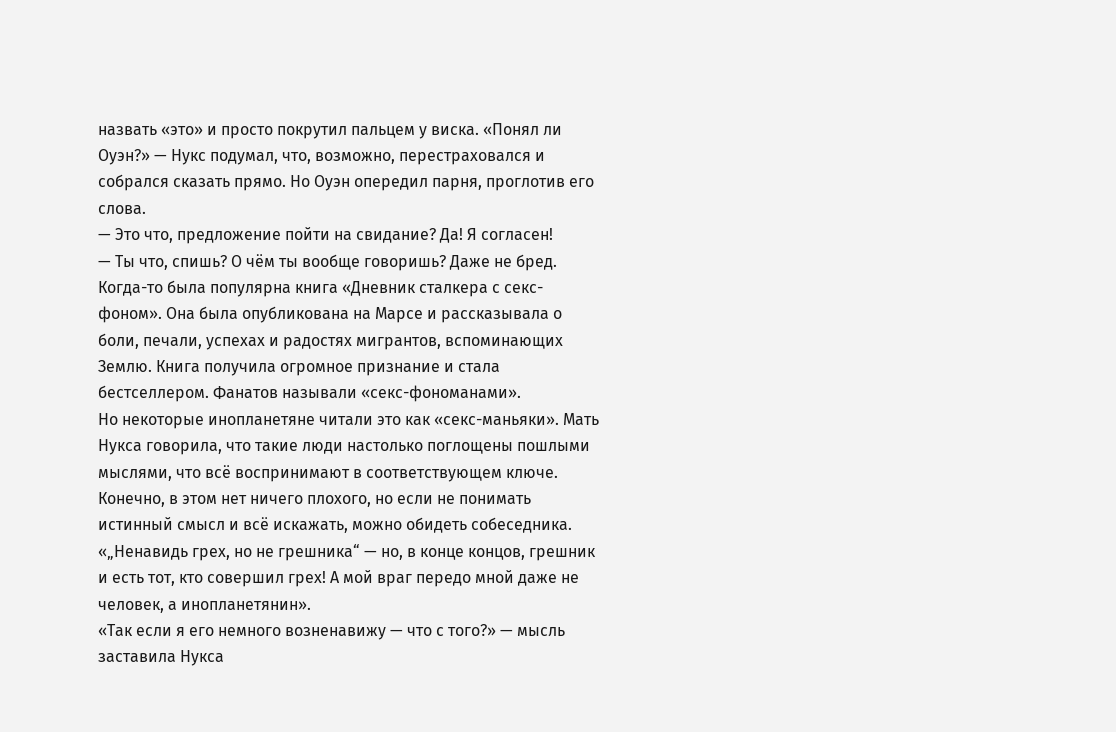назвать «это» и просто покрутил пальцем у виска. «Понял ли Оуэн?» — Нукс подумал, что, возможно, перестраховался и собрался сказать прямо. Но Оуэн опередил парня, проглотив его слова.
— Это что, предложение пойти на свидание? Да! Я согласен!
— Ты что, спишь? О чём ты вообще говоришь? Даже не бред.
Когда-то была популярна книга «Дневник сталкера с секс-фоном». Она была опубликована на Марсе и рассказывала о боли, печали, успехах и радостях мигрантов, вспоминающих Землю. Книга получила огромное признание и стала бестселлером. Фанатов называли «секс-фономанами».
Но некоторые инопланетяне читали это как «секс-маньяки». Мать Нукса говорила, что такие люди настолько поглощены пошлыми мыслями, что всё воспринимают в соответствующем ключе.
Конечно, в этом нет ничего плохого, но если не понимать истинный смысл и всё искажать, можно обидеть собеседника.
«„Ненавидь грех, но не грешника“ — но, в конце концов, грешник и есть тот, кто совершил грех! А мой враг передо мной даже не человек, а инопланетянин».
«Так если я его немного возненавижу — что с того?» — мысль заставила Нукса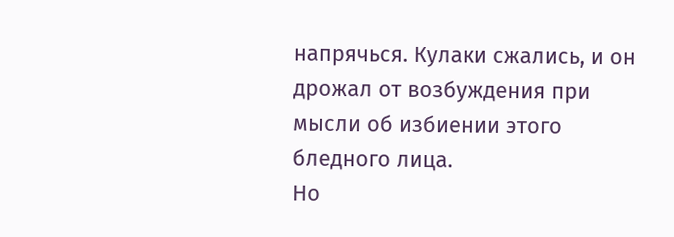напрячься. Кулаки сжались, и он дрожал от возбуждения при мысли об избиении этого бледного лица.
Но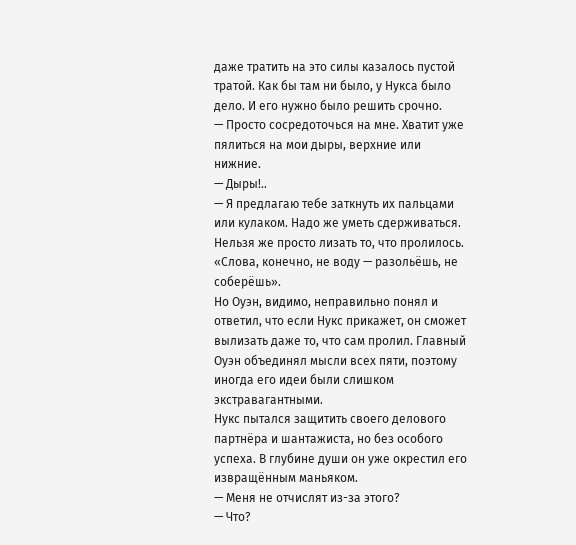даже тратить на это силы казалось пустой тратой. Как бы там ни было, у Нукса было дело. И его нужно было решить срочно.
— Просто сосредоточься на мне. Хватит уже пялиться на мои дыры, верхние или нижние.
— Дыры!..
— Я предлагаю тебе заткнуть их пальцами или кулаком. Надо же уметь сдерживаться. Нельзя же просто лизать то, что пролилось.
«Слова, конечно, не воду — разольёшь, не соберёшь».
Но Оуэн, видимо, неправильно понял и ответил, что если Нукс прикажет, он сможет вылизать даже то, что сам пролил. Главный Оуэн объединял мысли всех пяти, поэтому иногда его идеи были слишком экстравагантными.
Нукс пытался защитить своего делового партнёра и шантажиста, но без особого успеха. В глубине души он уже окрестил его извращённым маньяком.
— Меня не отчислят из-за этого?
— Что?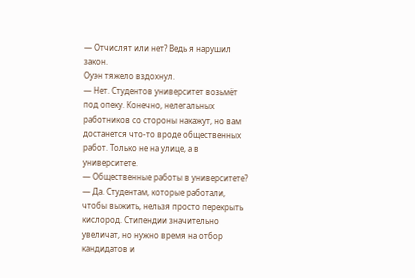— Отчислят или нет? Ведь я нарушил закон.
Оуэн тяжело вздохнул.
— Нет. Студентов университет возьмёт под опеку. Конечно, нелегальных работников со стороны накажут, но вам достанется что-то вроде общественных работ. Только не на улице, а в университете.
— Общественные работы в университете?
— Да. Студентам, которые работали, чтобы выжить, нельзя просто перекрыть кислород. Стипендии значительно увеличат, но нужно время на отбор кандидатов и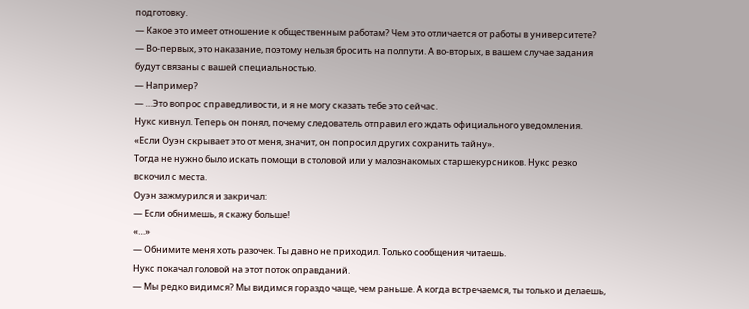подготовку.
— Какое это имеет отношение к общественным работам? Чем это отличается от работы в университете?
— Во-первых, это наказание, поэтому нельзя бросить на полпути. А во-вторых, в вашем случае задания будут связаны с вашей специальностью.
— Например?
— …Это вопрос справедливости, и я не могу сказать тебе это сейчас.
Нукс кивнул. Теперь он понял, почему следователь отправил его ждать официального уведомления.
«Если Оуэн скрывает это от меня, значит, он попросил других сохранить тайну».
Тогда не нужно было искать помощи в столовой или у малознакомых старшекурсников. Нукс резко вскочил с места.
Оуэн зажмурился и закричал:
— Если обнимешь, я скажу больше!
«…»
— Обнимите меня хоть разочек. Ты давно не приходил. Только сообщения читаешь.
Нукс покачал головой на этот поток оправданий.
— Мы редко видимся? Мы видимся гораздо чаще, чем раньше. А когда встречаемся, ты только и делаешь,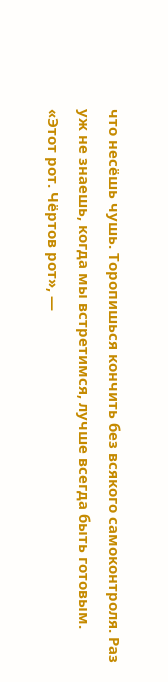что несёшь чушь. Торопишься кончить без всякого самоконтроля. Раз уж не знаешь, когда мы встретимся, лучше всегда быть готовым.
«Этот рот. Чёртов рот», —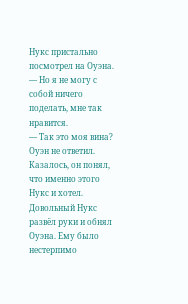Нукс пристально посмотрел на Оуэна.
— Но я не могу с собой ничего поделать, мне так нравится.
— Так это моя вина?
Оуэн не ответил. Казалось, он понял, что именно этого Нукс и хотел. Довольный Нукс развёл руки и обнял Оуэна. Ему было нестерпимо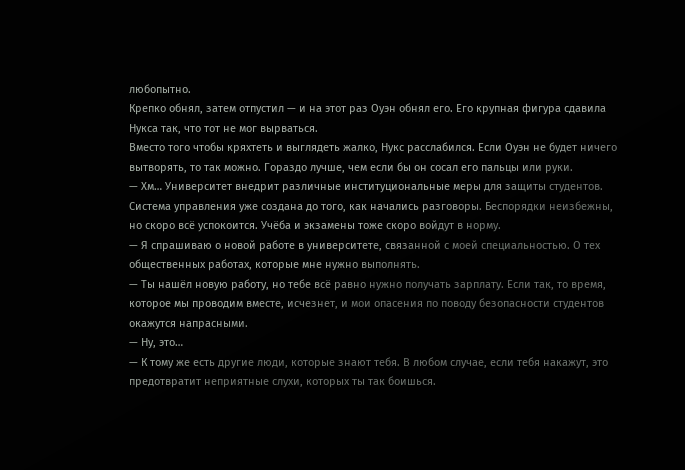любопытно.
Крепко обнял, затем отпустил — и на этот раз Оуэн обнял его. Его крупная фигура сдавила Нукса так, что тот не мог вырваться.
Вместо того чтобы кряхтеть и выглядеть жалко, Нукс расслабился. Если Оуэн не будет ничего вытворять, то так можно. Гораздо лучше, чем если бы он сосал его пальцы или руки.
— Хм… Университет внедрит различные институциональные меры для защиты студентов. Система управления уже создана до того, как начались разговоры. Беспорядки неизбежны, но скоро всё успокоится. Учёба и экзамены тоже скоро войдут в норму.
— Я спрашиваю о новой работе в университете, связанной с моей специальностью. О тех общественных работах, которые мне нужно выполнять.
— Ты нашёл новую работу, но тебе всё равно нужно получать зарплату. Если так, то время, которое мы проводим вместе, исчезнет, и мои опасения по поводу безопасности студентов окажутся напрасными.
— Ну, это…
— К тому же есть другие люди, которые знают тебя. В любом случае, если тебя накажут, это предотвратит неприятные слухи, которых ты так боишься.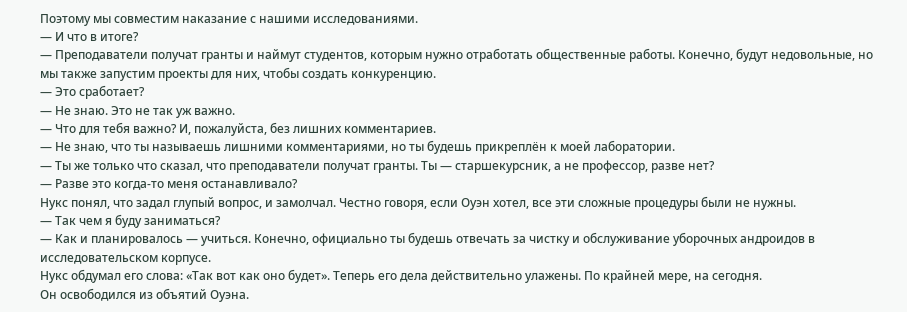Поэтому мы совместим наказание с нашими исследованиями.
— И что в итоге?
— Преподаватели получат гранты и наймут студентов, которым нужно отработать общественные работы. Конечно, будут недовольные, но мы также запустим проекты для них, чтобы создать конкуренцию.
— Это сработает?
— Не знаю. Это не так уж важно.
— Что для тебя важно? И, пожалуйста, без лишних комментариев.
— Не знаю, что ты называешь лишними комментариями, но ты будешь прикреплён к моей лаборатории.
— Ты же только что сказал, что преподаватели получат гранты. Ты — старшекурсник, а не профессор, разве нет?
— Разве это когда-то меня останавливало?
Нукс понял, что задал глупый вопрос, и замолчал. Честно говоря, если Оуэн хотел, все эти сложные процедуры были не нужны.
— Так чем я буду заниматься?
— Как и планировалось — учиться. Конечно, официально ты будешь отвечать за чистку и обслуживание уборочных андроидов в исследовательском корпусе.
Нукс обдумал его слова: «Так вот как оно будет». Теперь его дела действительно улажены. По крайней мере, на сегодня.
Он освободился из объятий Оуэна.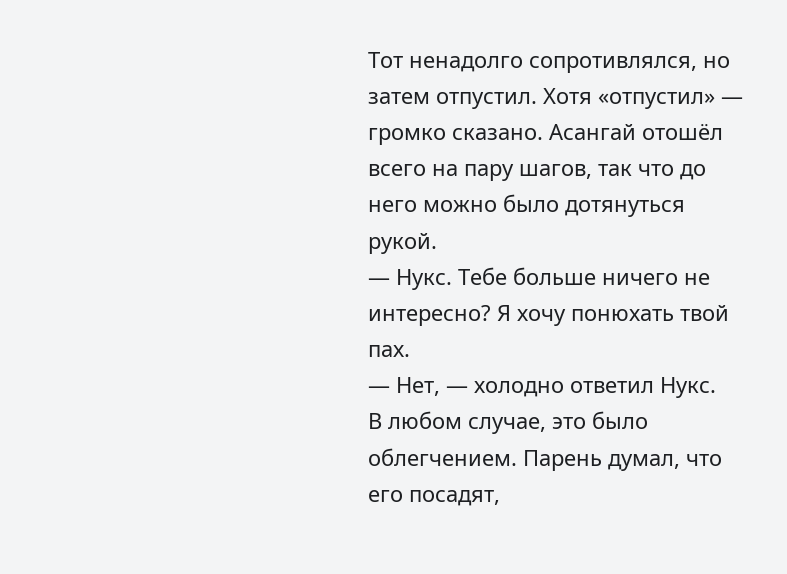Тот ненадолго сопротивлялся, но затем отпустил. Хотя «отпустил» — громко сказано. Асангай отошёл всего на пару шагов, так что до него можно было дотянуться рукой.
— Нукс. Тебе больше ничего не интересно? Я хочу понюхать твой пах.
— Нет, — холодно ответил Нукс.
В любом случае, это было облегчением. Парень думал, что его посадят,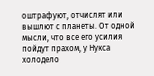оштрафуют, отчислят или вышлют с планеты. От одной мысли, что все его усилия пойдут прахом, у Нукса холодело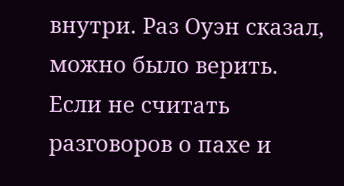внутри. Раз Оуэн сказал, можно было верить.
Если не считать разговоров о пахе и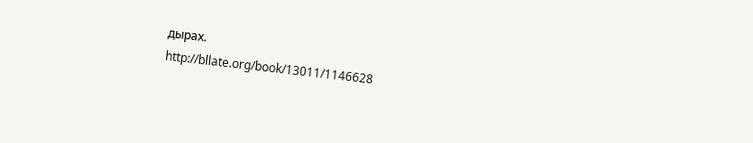дырах.
http://bllate.org/book/13011/1146628